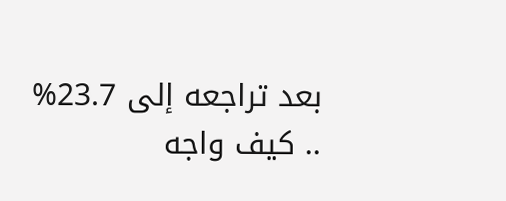بعد تراجعه إلى 23.7% .. كيف واجه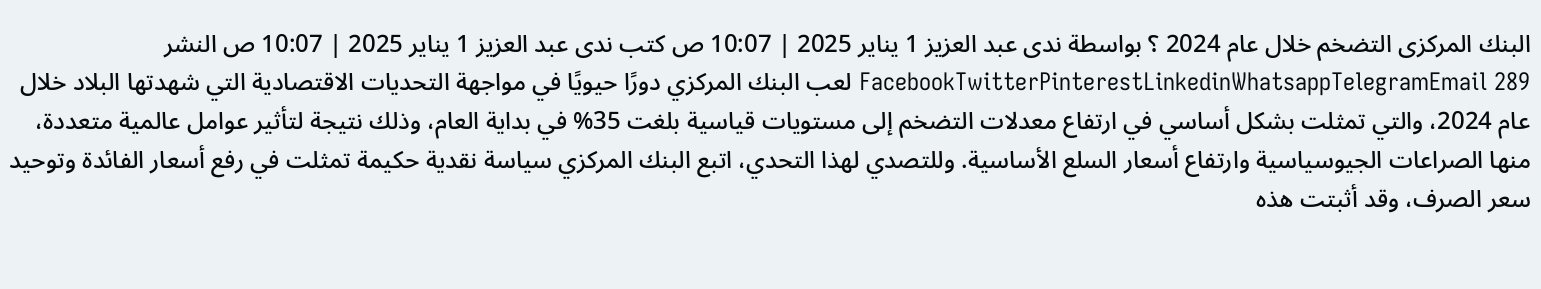البنك المركزى التضخم خلال عام 2024 ؟ بواسطة ندى عبد العزيز 1 يناير 2025 | 10:07 ص كتب ندى عبد العزيز 1 يناير 2025 | 10:07 ص النشر FacebookTwitterPinterestLinkedinWhatsappTelegramEmail 289 لعب البنك المركزي دورًا حيويًا في مواجهة التحديات الاقتصادية التي شهدتها البلاد خلال عام 2024، والتي تمثلت بشكل أساسي في ارتفاع معدلات التضخم إلى مستويات قياسية بلغت 35% في بداية العام، وذلك نتيجة لتأثير عوامل عالمية متعددة، منها الصراعات الجيوسياسية وارتفاع أسعار السلع الأساسية. وللتصدي لهذا التحدي، اتبع البنك المركزي سياسة نقدية حكيمة تمثلت في رفع أسعار الفائدة وتوحيد سعر الصرف، وقد أثبتت هذه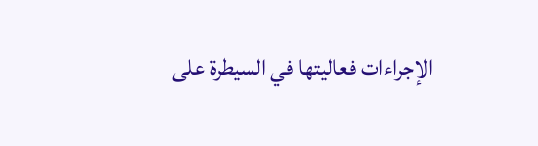الإجراءات فعاليتها في السيطرة على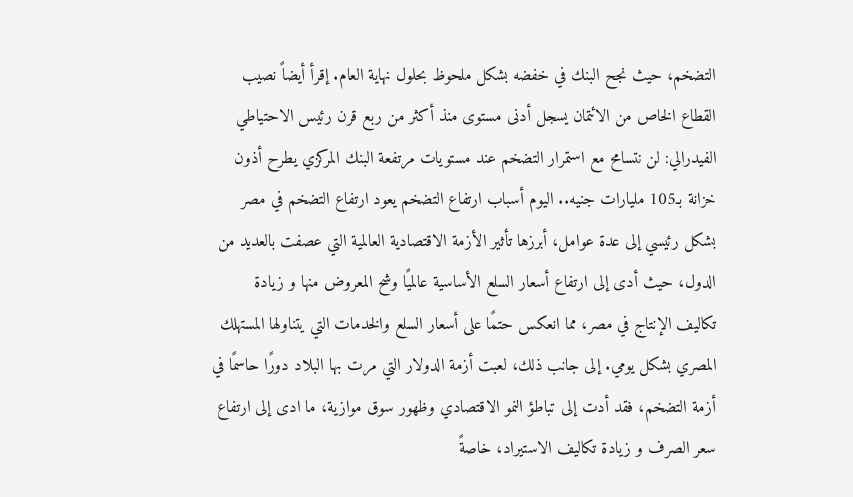التضخم، حيث نجح البنك في خفضه بشكل ملحوظ بحلول نهاية العام. إقرأ أيضاً نصيب القطاع الخاص من الائتمان يسجل أدنى مستوى منذ أكثر من ربع قرن رئيس الاحتياطي الفيدرالي: لن نتسامح مع استمرار التضخم عند مستويات مرتفعة البنك المركزي يطرح أذون خزانة بـ105 مليارات جنيه.. اليوم أسباب ارتفاع التضخم يعود ارتفاع التضخم في مصر بشكل رئيسي إلى عدة عوامل، أبرزها تأثير الأزمة الاقتصادية العالمية التي عصفت بالعديد من الدول، حيث أدى إلى ارتفاع أسعار السلع الأساسية عالميًا وشح المعروض منها و زيادة تكاليف الإنتاج في مصر، مما انعكس حتمًا على أسعار السلع والخدمات التي يتناولها المستهلك المصري بشكل يومي. إلى جانب ذلك، لعبت أزمة الدولار التي مرت بها البلاد دورًا حاسمًا في أزمة التضخم، فقد أدت إلى تباطؤ النمو الاقتصادي وظهور سوق موازية، ما ادى إلى ارتفاع سعر الصرف و زيادة تكاليف الاستيراد، خاصةً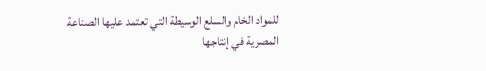للمواد الخام والسلع الوسيطة التي تعتمد عليها الصناعة المصرية في إنتاجها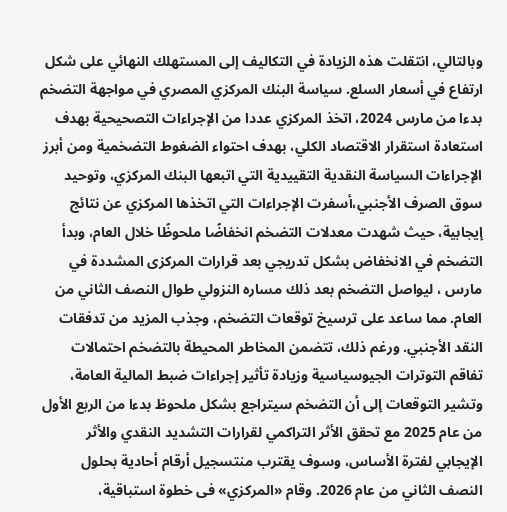وبالتالي، انتقلت هذه الزيادة في التكاليف إلى المستهلك النهائي على شكل ارتفاع في أسعار السلع. سياسة البنك المركزي المصري في مواجهة التضخم بدءا من مارس 2024، اتخذ المركزي عددا من الإجراءات التصحيحية بهدف استعادة استقرار الاقتصاد الكلي، بهدف احتواء الضغوط التضخمية ومن أبرز الإجراءات السياسة النقدية التقييدية التي اتبعها البنك المركزي، وتوحيد سوق الصرف الأجنبي،أسفرت الإجراءات التي اتخذها المركزي عن نتائج إيجابية، حيث شهدت معدلات التضخم انخفاضًا ملحوظًا خلال العام، وبدأ التضخم في الانخفاض بشكل تدريجي بعد قرارات المركزى المشددة في مارس ، ليواصل التضخم بعد ذلك مساره النزولي طوال النصف الثاني من العام. مما ساعد على ترسيخ توقعات التضخم، وجذب المزيد من تدفقات النقد الأجنبي. ورغم ذلك، تتضمن المخاطر المحيطة بالتضخم احتمالات تفاقم التوترات الجيوسياسية وزيادة تأثير إجراءات ضبط المالية العامة، وتشير التوقعات إلى أن التضخم سيتراجع بشكل ملحوظ بدءا من الربع الأول من عام 2025 مع تحقق الأثر التراكمي لقرارات التشديد النقدي والأثر الإيجابي لفترة الأساس، وسوف يقترب منتسجيل أرقام أحادية بحلول النصف الثاني من عام 2026. وقام «المركزي» فى خطوة استباقية،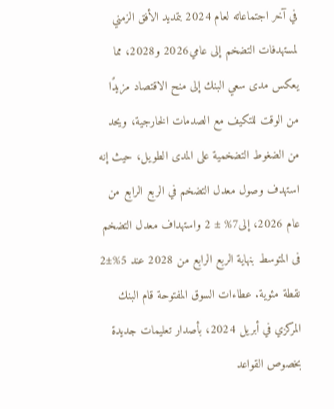في آخر اجتماعاته لعام 2024 بتمديد الأفق الزمني لمستهدفات التضخم إلى عامي2026 و2028، مما يعكس مدى سعي البنك إلى منح الاقتصاد مزيدًا من الوقت للتكيف مع الصدمات الخارجية، ويحد من الضغوط التضخمية على المدى الطويل، حيث إنه استهدف وصول معدل التضخم في الربع الرابع من عام 2026، إلى7% ± 2 واستهداف معدل التضخم فى المتوسط بنهاية الربع الرابع من 2028 عند 5%±2 نقطة مئوية. عطاءات السوق المفتوحة قام البنك المركزي في أبريل 2024، بأصدار تعليمات جديدة بخصوص القواعد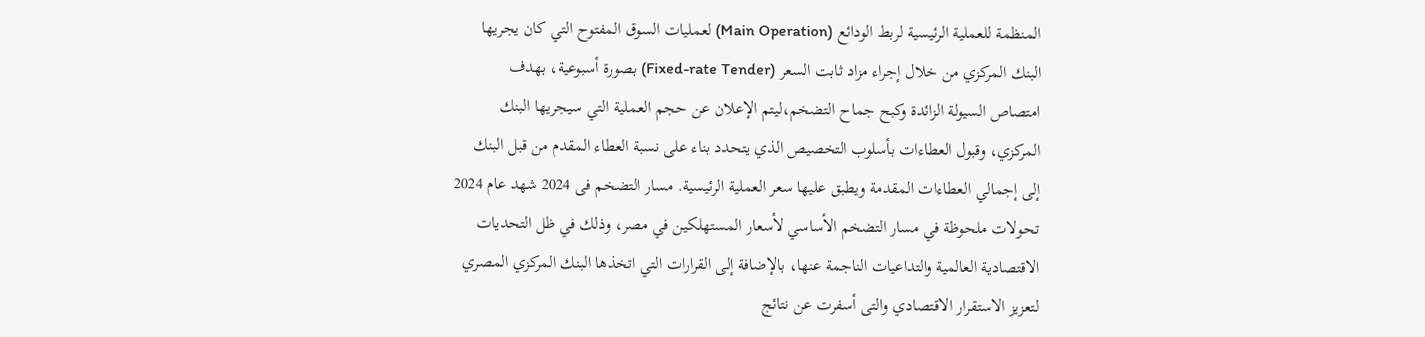المنظمة للعملية الرئيسية لربط الودائع (Main Operation) لعمليات السوق المفتوح التي كان يجريها البنك المركزي من خلال إجراء مزاد ثابت السعر (Fixed-rate Tender) بصورة أسبوعية، بهدف امتصاص السيولة الزائدة وكبح جماح التضخم،ليتم الإعلان عن حجم العملية التي سيجريها البنك المركزي، وقبول العطاءات بأسلوب التخصيص الذي يتحدد بناء على نسبة العطاء المقدم من قبل البنك إلى إجمالي العطاءات المقدمة ويطبق عليها سعر العملية الرئيسية. مسار التضخم فى 2024 شهد عام 2024 تحولات ملحوظة في مسار التضخم الأساسي لأسعار المستهلكين في مصر، وذلك في ظل التحديات الاقتصادية العالمية والتداعيات الناجمة عنها، بالإضافة إلى القرارات التي اتخذها البنك المركزي المصري لتعزيز الاستقرار الاقتصادي والتى أسفرت عن نتائج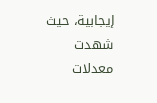إيجابية، حيث شهدت معدلات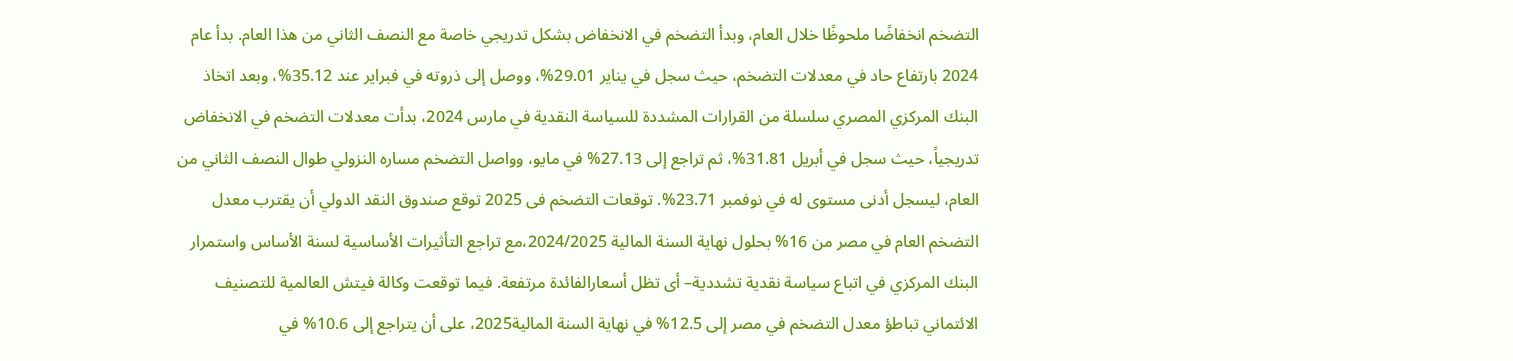التضخم انخفاضًا ملحوظًا خلال العام، وبدأ التضخم في الانخفاض بشكل تدريجي خاصة مع النصف الثاني من هذا العام. بدأ عام 2024 بارتفاع حاد في معدلات التضخم، حيث سجل في يناير 29.01%، ووصل إلى ذروته في فبراير عند 35.12%، وبعد اتخاذ البنك المركزي المصري سلسلة من القرارات المشددة للسياسة النقدية في مارس 2024، بدأت معدلات التضخم في الانخفاض تدريجياً، حيث سجل في أبريل 31.81%، ثم تراجع إلى 27.13% في مايو، وواصل التضخم مساره النزولي طوال النصف الثاني من العام، ليسجل أدنى مستوى له في نوفمبر 23.71%. توقعات التضخم فى 2025 توقع صندوق النقد الدولي أن يقترب معدل التضخم العام في مصر من 16% بحلول نهاية السنة المالية 2024/2025،مع تراجع التأثيرات الأساسية لسنة الأساس واستمرار البنك المركزي في اتباع سياسة نقدية تشددية– أى تظل أسعارالفائدة مرتفعة. فيما توقعت وكالة فيتش العالمية للتصنيف الائتماني تباطؤ معدل التضخم في مصر إلى 12.5% في نهاية السنة المالية2025، على أن يتراجع إلى 10.6% في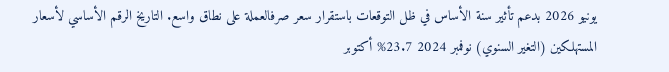يونيو 2026 بدعم تأثير سنة الأساس في ظل التوقعات باستقرار سعر صرفالعملة على نطاق واسع. التاريخ الرقم الأساسي لأسعار المستهلكين (التغير السنوي) نوفمبر 2024 23.7% أكتوبر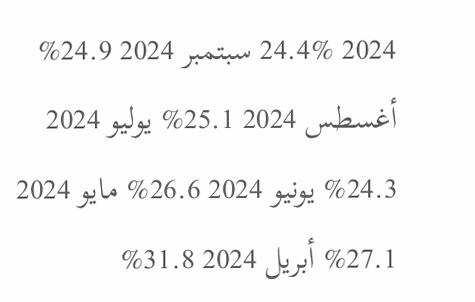2024 24.4% سبتمبر 2024 24.9% أغسطس 2024 25.1% يوليو 2024 24.3% يونيو 2024 26.6% مايو 2024 27.1% أبريل 2024 31.8%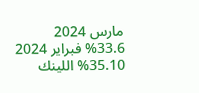مارس 2024 33.6% فبراير 2024 35.10% اللينك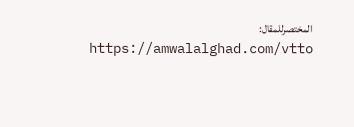المختصرللمقال: https://amwalalghad.com/vtto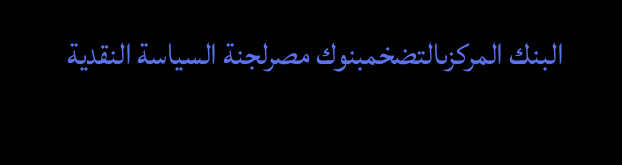البنك المركزىالتضخمبنوك مصرلجنة السياسة النقدية